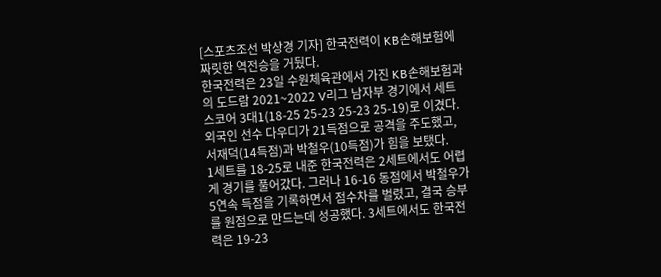[스포츠조선 박상경 기자] 한국전력이 KB손해보험에 짜릿한 역전승을 거뒀다.
한국전력은 23일 수원체육관에서 가진 KB손해보험과의 도드람 2021~2022 V리그 남자부 경기에서 세트스코어 3대1(18-25 25-23 25-23 25-19)로 이겼다. 외국인 선수 다우디가 21득점으로 공격을 주도했고, 서재덕(14득점)과 박철우(10득점)가 힘을 보탰다.
1세트를 18-25로 내준 한국전력은 2세트에서도 어렵게 경기를 풀어갔다. 그러나 16-16 동점에서 박철우가 5연속 득점을 기록하면서 점수차를 벌렸고, 결국 승부를 원점으로 만드는데 성공했다. 3세트에서도 한국전력은 19-23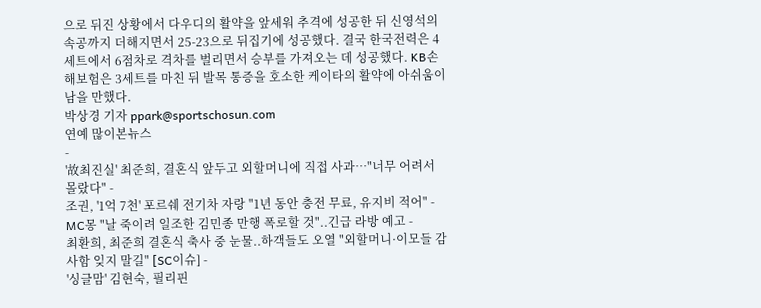으로 뒤진 상황에서 다우디의 활약을 앞세워 추격에 성공한 뒤 신영석의 속공까지 더해지면서 25-23으로 뒤집기에 성공했다. 결국 한국전력은 4세트에서 6점차로 격차를 벌리면서 승부를 가져오는 데 성공했다. KB손해보험은 3세트를 마친 뒤 발목 통증을 호소한 케이타의 활약에 아쉬움이 남을 만했다.
박상경 기자 ppark@sportschosun.com
연예 많이본뉴스
-
'故최진실' 최준희, 결혼식 앞두고 외할머니에 직접 사과…"너무 어려서 몰랐다" -
조권, '1억 7천' 포르쉐 전기차 자랑 "1년 동안 충전 무료, 유지비 적어" -
MC몽 "날 죽이려 일조한 김민종 만행 폭로할 것"..긴급 라방 예고 -
최환희, 최준희 결혼식 축사 중 눈물..하객들도 오열 "외할머니·이모들 감사함 잊지 말길" [SC이슈] -
'싱글맘' 김현숙, 필리핀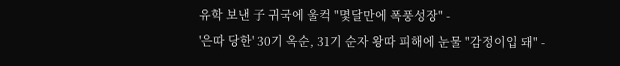유학 보낸 子 귀국에 울컥 "몇달만에 폭풍성장" -
'은따 당한' 30기 옥순, 31기 순자 왕따 피해에 눈물 "감정이입 돼" -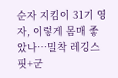순자 지킴이 31기 영자, 이렇게 몸매 좋았나…밀착 레깅스핏+군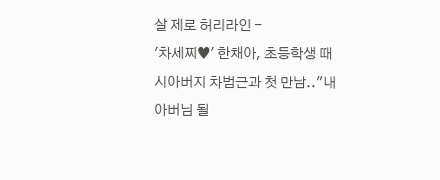살 제로 허리라인 -
'차세찌♥' 한채아, 초등학생 때 시아버지 차범근과 첫 만남.."내 아버님 될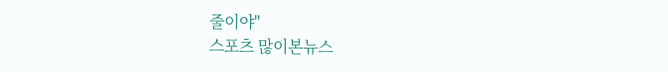줄이야"
스포츠 많이본뉴스